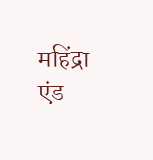महिंद्रा एंड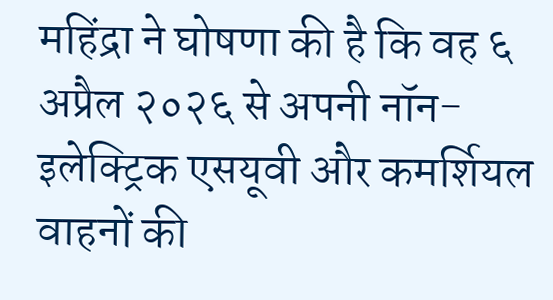महिंद्रा ने घोषणा की है कि वह ६ अप्रैल २०२६ से अपनी नॉन-इलेक्ट्रिक एसयूवी और कमर्शियल वाहनों की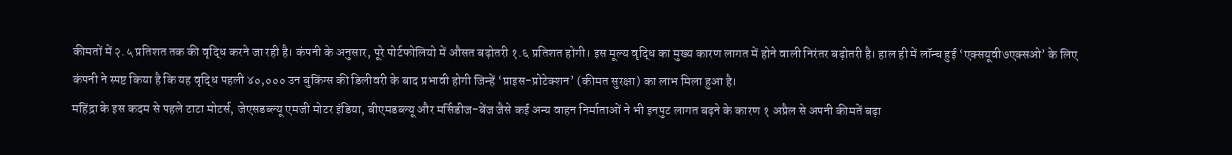कीमतों में २.५ प्रतिशत तक की वृद्धि करने जा रही है। कंपनी के अनुसार, पूरे पोर्टफोलियो में औसत बढ़ोतरी १.६ प्रतिशत होगी। इस मूल्य वृद्धि का मुख्य कारण लागत में होने वाली निरंतर बढ़ोतरी है। हाल ही में लॉन्च हुई ‘एक्सयूवी७एक्सओ’ के लिए कंपनी ने स्पष्ट किया है कि यह वृद्धि पहली ४०,००० उन बुकिंग्स की डिलीवरी के बाद प्रभावी होगी जिन्हें ‘प्राइस-प्रोटेक्शन’ (कीमत सुरक्षा) का लाभ मिला हुआ है।
महिंद्रा के इस कदम से पहले टाटा मोटर्स, जेएसडब्ल्यू एमजी मोटर इंडिया, बीएमडब्ल्यू और मर्सिडीज-बेंज जैसे कई अन्य वाहन निर्माताओं ने भी इनपुट लागत बढ़ने के कारण १ अप्रैल से अपनी कीमतें बढ़ा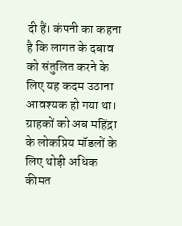दी हैं। कंपनी का कहना है कि लागत के दबाव को संतुलित करने के लिए यह कदम उठाना आवश्यक हो गया था। ग्राहकों को अब महिंद्रा के लोकप्रिय मॉडलों के लिए थोड़ी अधिक कीमत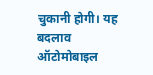चुकानी होगी। यह बदलाव ऑटोमोबाइल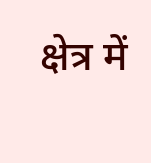क्षेत्र में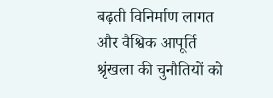बढ़ती विनिर्माण लागत और वैश्विक आपूर्ति श्रृंखला की चुनौतियों को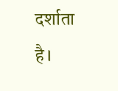दर्शाता है।